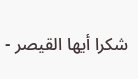شكرا أيها القيصر -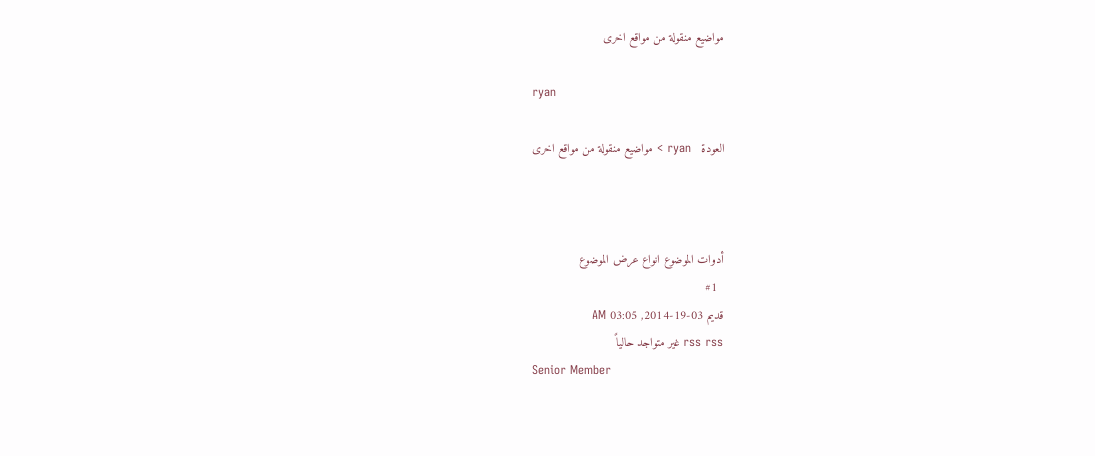مواضيع منقولة من مواقع اخرى

ryan

العودة   ryan > مواضيع منقولة من مواقع اخرى



أدوات الموضوع انواع عرض الموضوع
  #1
قديم 03-19-2014, 03:05 AM
rss rss غير متواجد حالياً
Senior Member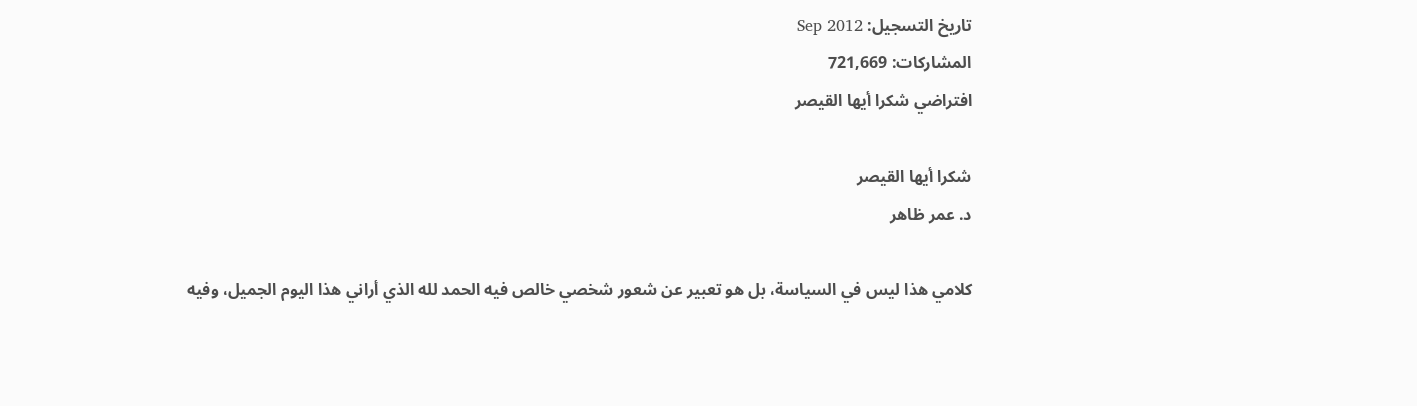تاريخ التسجيل: Sep 2012
المشاركات: 721,669
افتراضي شكرا أيها القيصر

شكرا أيها القيصر
د. عمر ظاهر

كلامي هذا ليس في السياسة، بل هو تعبير عن شعور شخصي خالص فيه الحمد لله الذي أراني هذا اليوم الجميل، وفيه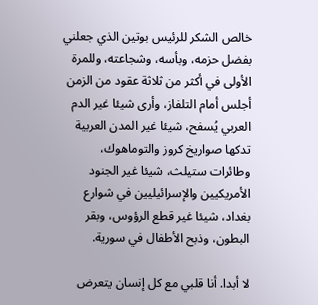خالص الشكر للرئيس بوتين الذي جعلني بفضل حزمه، وبأسه، وشجاعته، وللمرة الأولى في أكثر من ثلاثة عقود من الزمن أجلس أمام التلفاز، وأرى شيئا غير الدم العربي يُسفح، شيئا غير المدن العربية تدكها صواريخ كروز والتوماهوك، وطائرات ستيلث، شيئا غير الجنود الأمريكيين والإسرائيليين في شوارع بغداد، شيئا غير قطع الرؤوس، وبقر البطون، وذبح الأطفال في سورية.

لا أبدا. أنا قلبي مع كل إنسان يتعرض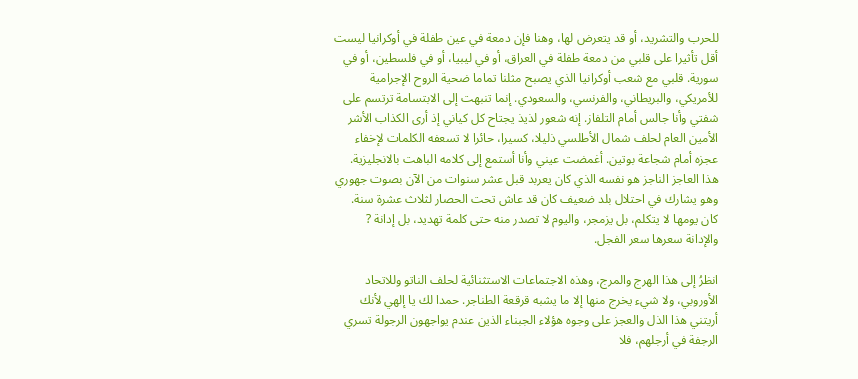للحرب والتشريد، أو قد يتعرض لها، وهنا فإن دمعة في عين طفلة في أوكرانيا ليست أقل تأثيرا على قلبي من دمعة طفلة في العراق، أو في ليبيا، أو في فلسطين، أو في سورية. قلبي مع شعب أوكرانيا الذي يصبح مثلنا تماما ضحية الروح الإجرامية للأمريكي، والبريطاني، والفرنسي، والسعودي. إنما تنبهت إلى الابتسامة ترتسم على شفتي وأنا جالس أمام التلفاز. إنه شعور لذيذ يجتاح كل كياني إذ أرى الكذاب الأشر الأمين العام لحلف شمال الأطلسي ذليلا، كسيرا، حائرا لا تسعفه الكلمات لإخفاء عجزه أمام شجاعة بوتين. أغمضت عيني وأنا أستمع إلى كلامه الباهت بالانجليزية. هذا العاجز الناجز هو نفسه الذي كان يعربد قبل عشر سنوات من الآن بصوت جهوري وهو يشارك في احتلال بلد ضعيف كان قد عاش تحت الحصار لثلاث عشرة سنة. كان يومها لا يتكلم، بل يزمجر، واليوم لا تصدر منه حتى كلمة تهديد، بل إدانة ? والإدانة سعرها سعر الفجل.

انظرُ إلى هذا الهرج والمرج، وهذه الاجتماعات الاستثنائية لحلف الناتو وللاتحاد الأوروبي، ولا شيء يخرج منها إلا ما يشبه قرقعة الطناجر. حمدا لك يا إلهي لأنك أريتني هذا الذل والعجز على وجوه هؤلاء الجبناء الذين عندم يواجهون الرجولة تسري الرجفة في أرجلهم، فلا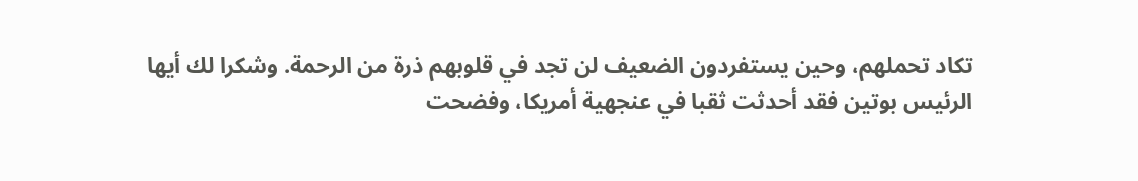تكاد تحملهم، وحين يستفردون الضعيف لن تجد في قلوبهم ذرة من الرحمة. وشكرا لك أيها الرئيس بوتين فقد أحدثت ثقبا في عنجهية أمريكا، وفضحت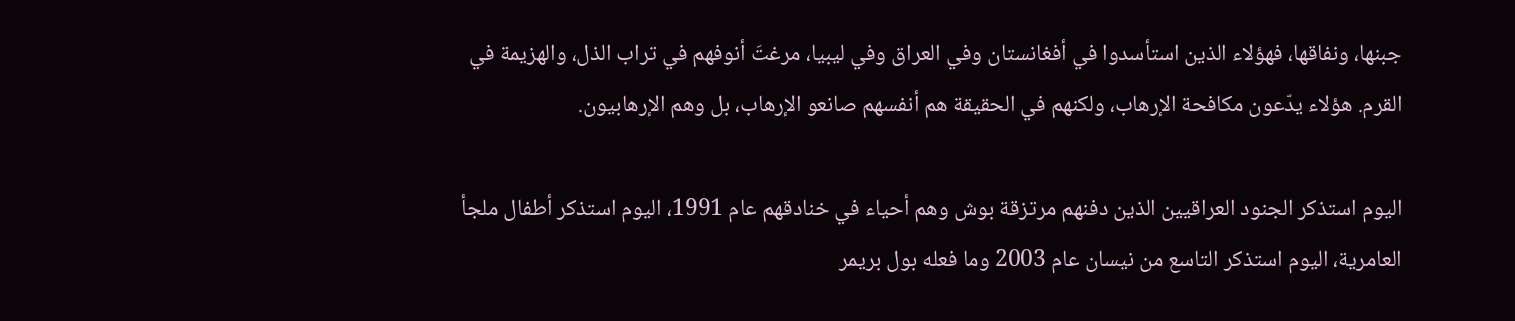جبنها، ونفاقها، فهؤلاء الذين استأسدوا في أفغانستان وفي العراق وفي ليبيا، مرغتَ أنوفهم في تراب الذل، والهزيمة في القرم. هؤلاء يدّعون مكافحة الإرهاب، ولكنهم في الحقيقة هم أنفسهم صانعو الإرهاب، بل وهم الإرهابيون.

اليوم استذكر الجنود العراقيين الذين دفنهم مرتزقة بوش وهم أحياء في خنادقهم عام 1991، اليوم استذكر أطفال ملجأ العامرية، اليوم استذكر التاسع من نيسان عام 2003 وما فعله بول بريمر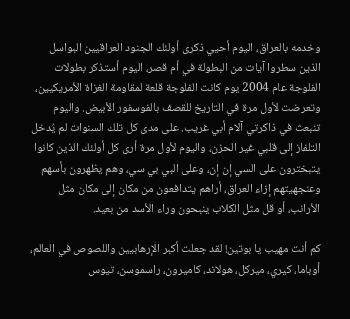وخدمه بالعراق، اليوم أحيي ذكرى أولئك الجنود العراقيين البواسل الذين سطروا آيات من البطولة في أم قصر، اليوم أستذكر بطولات الفلوجة عام 2004 يوم كانت الفلوجة قلعة لمقاومة الغزاة الأمريكيين، وتعرضت لأول مرة في التاريخ للقصف بالفوسفور الأبيض. واليوم تنبعث في ذاكرتي آلام أبي غريب. على مدى كل تلك السنوات لم يُدخل التلفاز إلى قلبي غير الحزن، واليوم لأول مرة أرى كل أولئك الذين كانوا يتبخترون على السي إن إن، وعلى البي بي سي، وهم يظهرون بأسهم وعنجهيتهم إزاء العراق، أراهم يتدافعون من مكان إلى مكان مثل الأرانب، أو قل مثل الكلاب ينبحون وراء الأسد من بعيد.

كم أنت مهيب يا بوتين! لقد جعلت أكبر الإرهابيين واللصوص في العالم، أوباما، كيري، ميركل، هولاند، كاميرون، راسموسن، تيوس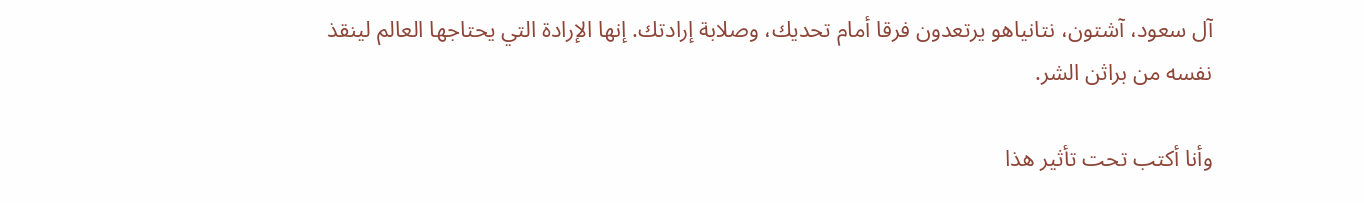آل سعود، آشتون، نتانياهو يرتعدون فرقا أمام تحديك، وصلابة إرادتك. إنها الإرادة التي يحتاجها العالم لينقذ نفسه من براثن الشر.

وأنا أكتب تحت تأثير هذا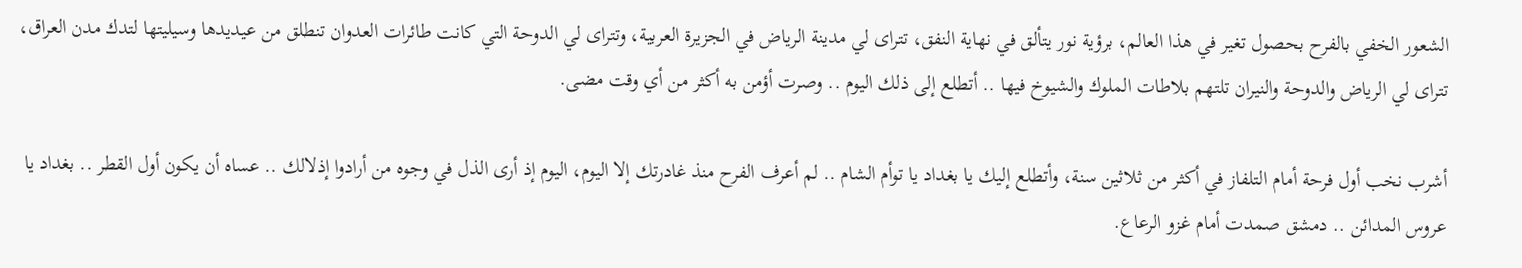الشعور الخفي بالفرح بحصول تغير في هذا العالم، برؤية نور يتألق في نهاية النفق، تتراى لي مدينة الرياض في الجزيرة العربية، وتتراى لي الدوحة التي كانت طائرات العدوان تنطلق من عيديدها وسيليتها لتدك مدن العراق، تتراى لي الرياض والدوحة والنيران تلتهم بلاطات الملوك والشيوخ فيها .. أتطلع إلى ذلك اليوم .. وصرت أؤمن به أكثر من أي وقت مضى.

أشرب نخب أول فرحة أمام التلفاز في أكثر من ثلاثين سنة، وأتطلع إليك يا بغداد يا توأم الشام .. لم أعرف الفرح منذ غادرتك إلا اليوم، اليوم إذ أرى الذل في وجوه من أرادوا إذلالك .. عساه أن يكون أول القطر .. بغداد يا عروس المدائن .. دمشق صمدت أمام غزو الرعاع.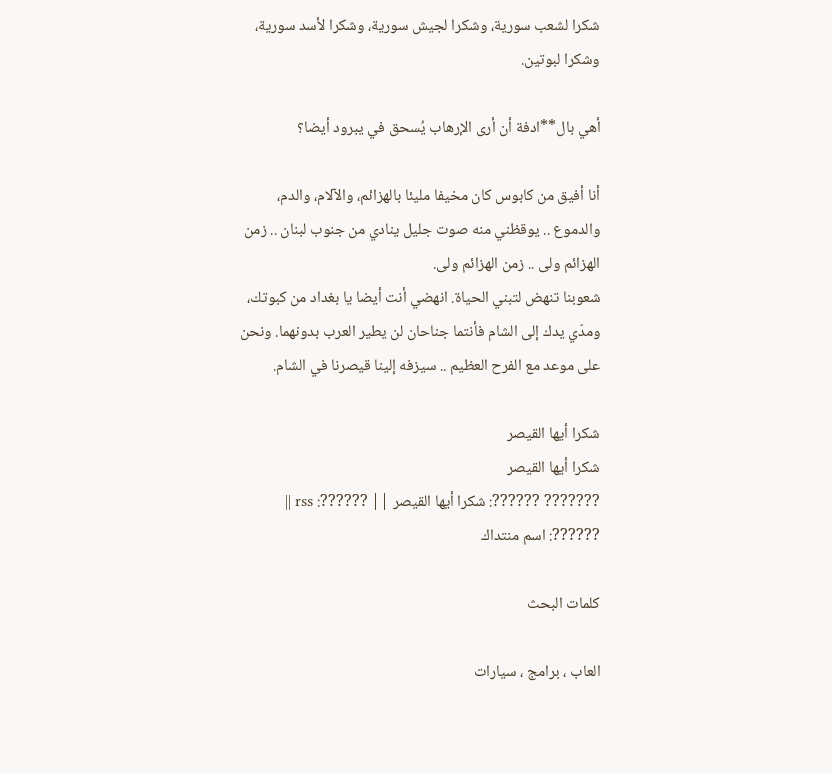شكرا لشعب سورية، وشكرا لجيش سورية، وشكرا لأسد سورية، وشكرا لبوتين.

أهي بال**ادفة أن أرى الإرهاب يُسحق في يبرود أيضا؟

أنا أفيق من كابوس كان مخيفا مليئا بالهزائم، والآلام، والدم، والدموع .. يوقظني منه صوت جليل ينادي من جنوب لبنان .. زمن الهزائم ولى .. زمن الهزائم ولى.
شعوبنا تنهض لتبني الحياة. انهضي أنت أيضا يا بغداد من كبوتك، ومدّي يدك إلى الشام فأنتما جناحان لن يطير العرب بدونهما. ونحن على موعد مع الفرح العظيم .. سيزفه إلينا قيصرنا في الشام.

شكرا أيها القيصر
شكرا أيها القيصر
??????? ??????: شكرا أيها القيصر || ??????: rss || ??????: اسم منتداك

كلمات البحث

العاب ، برامج ، سيارات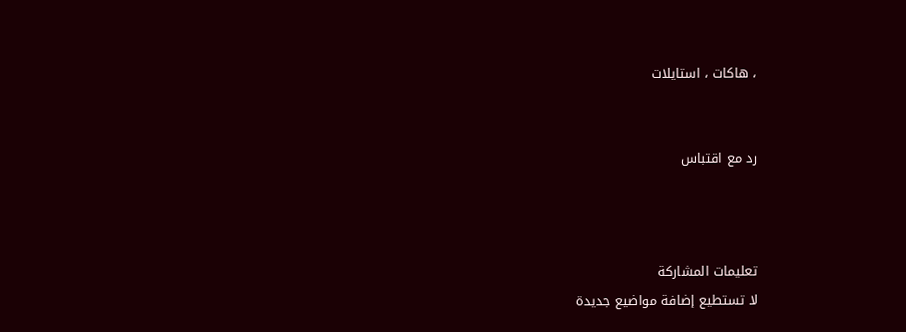، هاكات ، استايلات


رد مع اقتباس



تعليمات المشاركة
لا تستطيع إضافة مواضيع جديدة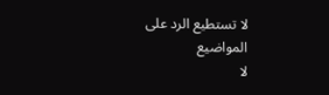لا تستطيع الرد على المواضيع
لا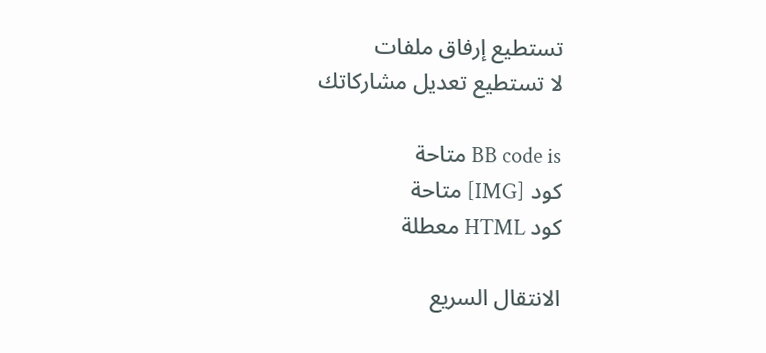تستطيع إرفاق ملفات
لا تستطيع تعديل مشاركاتك

BB code is متاحة
كود [IMG] متاحة
كود HTML معطلة

الانتقال السريع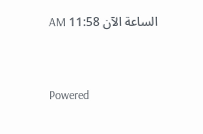الساعة الآن 11:58 AM


Powered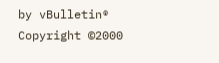by vBulletin® Copyright ©2000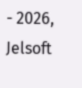- 2026, Jelsoft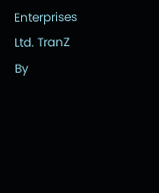Enterprises Ltd. TranZ By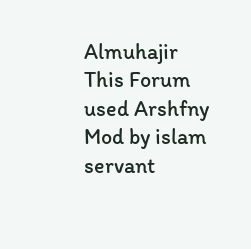Almuhajir
This Forum used Arshfny Mod by islam servant